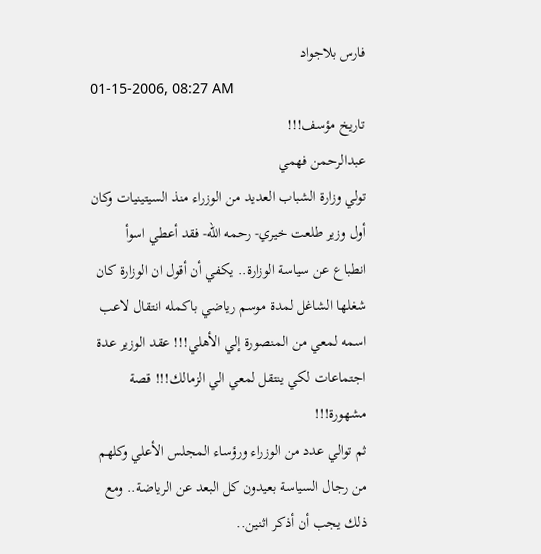فارس بلاجواد
01-15-2006, 08:27 AM
تاريخ مؤسف!!!
عبدالرحمن فهمي
تولي وزارة الشباب العديد من الوزراء منذ السيتينيات وكان أول وزير طلعت خيري- رحمه الله- فقد أعطي اسوأ انطباع عن سياسة الوزارة.. يكفي أن أقول ان الوزارة كان شغلها الشاغل لمدة موسم رياضي باكمله انتقال لاعب اسمه لمعي من المنصورة إلي الأهلي!!! عقد الوزير عدة اجتماعات لكي ينتقل لمعي الي الزمالك!!! قصة مشهورة!!!
ثم توالي عدد من الوزراء ورؤساء المجلس الأعلي وكلهم من رجال السياسة بعيدون كل البعد عن الرياضة.. ومع ذلك يجب أن أذكر اثنين..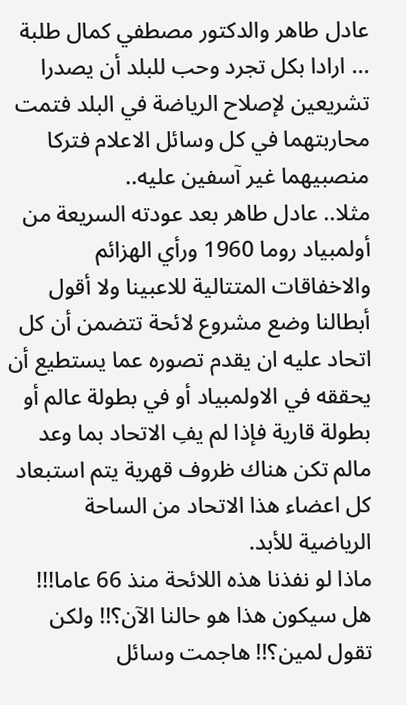عادل طاهر والدكتور مصطفي كمال طلبة ... ارادا بكل تجرد وحب للبلد أن يصدرا تشريعين لإصلاح الرياضة في البلد فتمت محاربتهما في كل وسائل الاعلام فتركا منصبيهما غير آسفين عليه..
مثلا.. عادل طاهر بعد عودته السريعة من أولمبياد روما 1960 ورأي الهزائم والاخفاقات المتتالية للاعبينا ولا أقول أبطالنا وضع مشروع لائحة تتضمن أن كل اتحاد عليه ان يقدم تصوره عما يستطيع أن يحققه في الاولمبياد أو في بطولة عالم أو بطولة قارية فإذا لم يفِ الاتحاد بما وعد مالم تكن هناك ظروف قهرية يتم استبعاد كل اعضاء هذا الاتحاد من الساحة الرياضية للأبد.
ماذا لو نفذنا هذه اللائحة منذ 66 عاما!!! هل سيكون هذا هو حالنا الآن؟!! ولكن تقول لمين؟!! هاجمت وسائل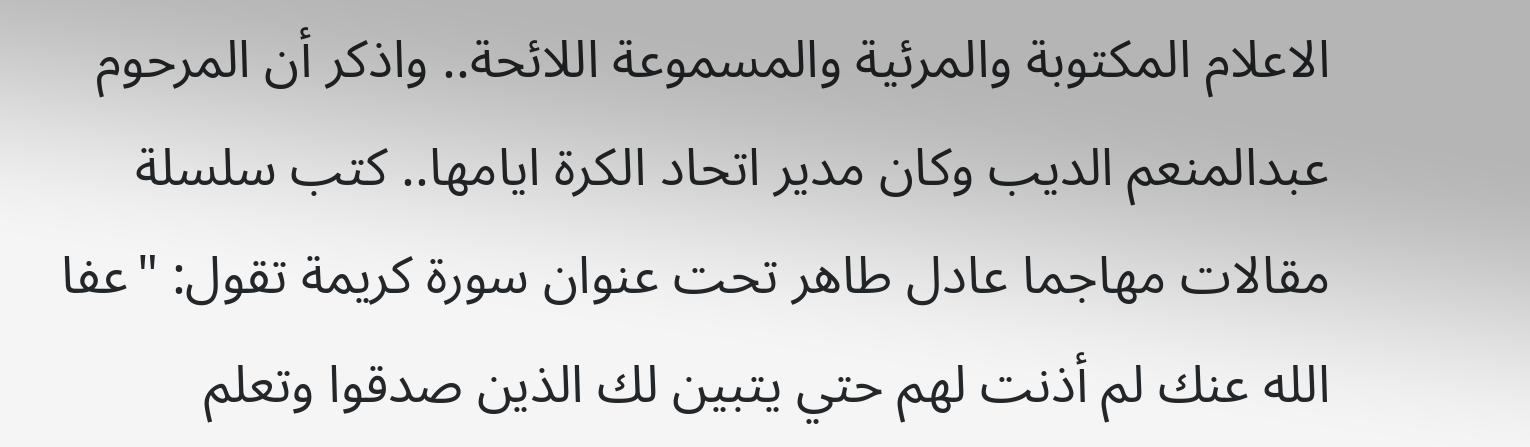الاعلام المكتوبة والمرئية والمسموعة اللائحة.. واذكر أن المرحوم عبدالمنعم الديب وكان مدير اتحاد الكرة ايامها.. كتب سلسلة مقالات مهاجما عادل طاهر تحت عنوان سورة كريمة تقول: "عفا الله عنك لم أذنت لهم حتي يتبين لك الذين صدقوا وتعلم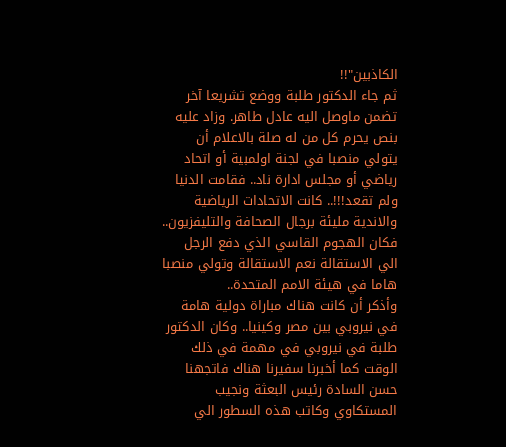الكاذبين"!!
ثم جاء الدكتور طلبة ووضع تشريعا آخر تضمن ماوصل اليه عادل طاهر. وزاد عليه بنص يحرم كل من له صلة بالاعلام أن يتولي منصبا في لجنة اولمبية أو اتحاد رياضي أو مجلس ادارة ناد.. فقامت الدنيا ولم تقعد!!!.. كانت الاتحادات الرياضية والاندية مليئة برجال الصحافة والتليفزيون.. فكان الهجوم القاسي الذي دفع الرجل الي الاستقالة نعم الاستقالة وتولي منصبا هاما في هيئة الامم المتحدة..
وأذكر أن كانت هناك مباراة دولية هامة في نيروبي بين مصر وكينيا.. وكان الدكتور طلبة في نيروبي في مهمة في ذلك الوقت كما أخبرنا سفيرنا هناك فاتجهنا حسن السادة رئيس البعثة ونجيب المستكاوي وكاتب هذه السطور الي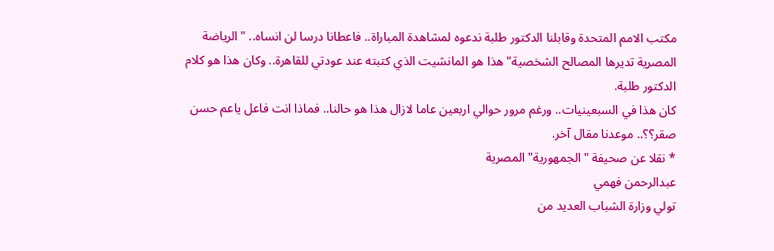مكتب الامم المتحدة وقابلنا الدكتور طلبة ندعوه لمشاهدة المباراة.. فاعطانا درسا لن انساه.. "الرياضة المصرية تديرها المصالح الشخصية" هذا هو المانشيت الذي كتبته عند عودتي للقاهرة.. وكان هذا هو كلام الدكتور طلبة.
كان هذا في السبعينيات.. ورغم مرور حوالي اربعين عاما لازال هذا هو حالنا.. فماذا انت فاعل ياعم حسن صقر؟؟.. موعدنا مقال آخر.
* نقلا عن صحيفة "الجمهورية" المصرية
عبدالرحمن فهمي
تولي وزارة الشباب العديد من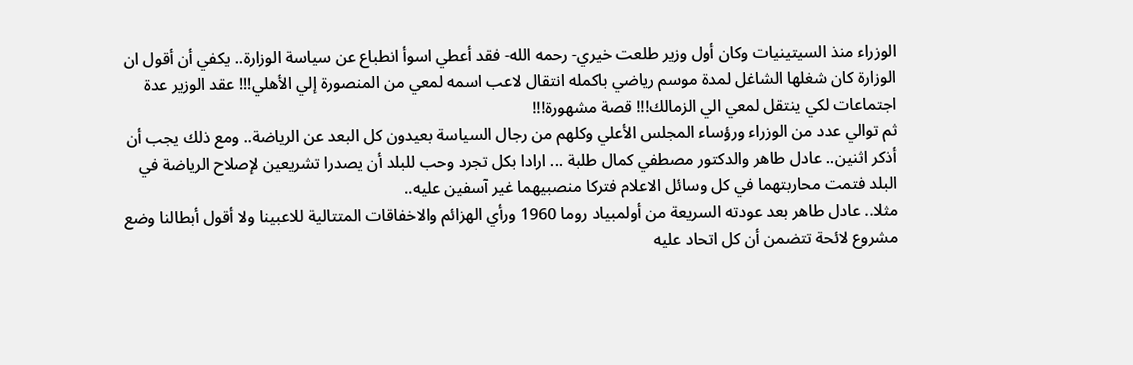الوزراء منذ السيتينيات وكان أول وزير طلعت خيري- رحمه الله- فقد أعطي اسوأ انطباع عن سياسة الوزارة.. يكفي أن أقول ان الوزارة كان شغلها الشاغل لمدة موسم رياضي باكمله انتقال لاعب اسمه لمعي من المنصورة إلي الأهلي!!! عقد الوزير عدة اجتماعات لكي ينتقل لمعي الي الزمالك!!! قصة مشهورة!!!
ثم توالي عدد من الوزراء ورؤساء المجلس الأعلي وكلهم من رجال السياسة بعيدون كل البعد عن الرياضة.. ومع ذلك يجب أن أذكر اثنين.. عادل طاهر والدكتور مصطفي كمال طلبة ... ارادا بكل تجرد وحب للبلد أن يصدرا تشريعين لإصلاح الرياضة في البلد فتمت محاربتهما في كل وسائل الاعلام فتركا منصبيهما غير آسفين عليه..
مثلا.. عادل طاهر بعد عودته السريعة من أولمبياد روما 1960 ورأي الهزائم والاخفاقات المتتالية للاعبينا ولا أقول أبطالنا وضع مشروع لائحة تتضمن أن كل اتحاد عليه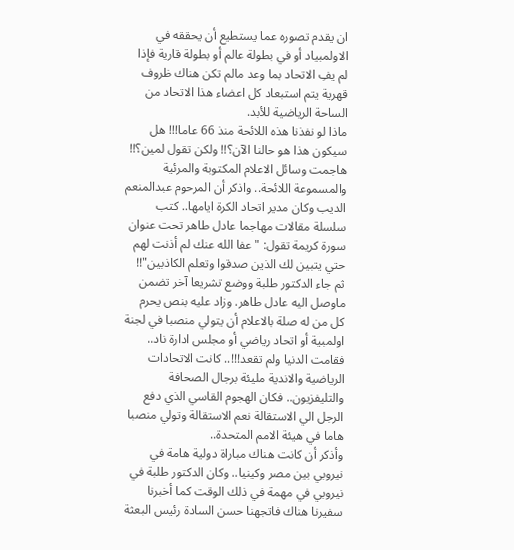ان يقدم تصوره عما يستطيع أن يحققه في الاولمبياد أو في بطولة عالم أو بطولة قارية فإذا لم يفِ الاتحاد بما وعد مالم تكن هناك ظروف قهرية يتم استبعاد كل اعضاء هذا الاتحاد من الساحة الرياضية للأبد.
ماذا لو نفذنا هذه اللائحة منذ 66 عاما!!! هل سيكون هذا هو حالنا الآن؟!! ولكن تقول لمين؟!! هاجمت وسائل الاعلام المكتوبة والمرئية والمسموعة اللائحة.. واذكر أن المرحوم عبدالمنعم الديب وكان مدير اتحاد الكرة ايامها.. كتب سلسلة مقالات مهاجما عادل طاهر تحت عنوان سورة كريمة تقول: "عفا الله عنك لم أذنت لهم حتي يتبين لك الذين صدقوا وتعلم الكاذبين"!!
ثم جاء الدكتور طلبة ووضع تشريعا آخر تضمن ماوصل اليه عادل طاهر. وزاد عليه بنص يحرم كل من له صلة بالاعلام أن يتولي منصبا في لجنة اولمبية أو اتحاد رياضي أو مجلس ادارة ناد.. فقامت الدنيا ولم تقعد!!!.. كانت الاتحادات الرياضية والاندية مليئة برجال الصحافة والتليفزيون.. فكان الهجوم القاسي الذي دفع الرجل الي الاستقالة نعم الاستقالة وتولي منصبا هاما في هيئة الامم المتحدة..
وأذكر أن كانت هناك مباراة دولية هامة في نيروبي بين مصر وكينيا.. وكان الدكتور طلبة في نيروبي في مهمة في ذلك الوقت كما أخبرنا سفيرنا هناك فاتجهنا حسن السادة رئيس البعثة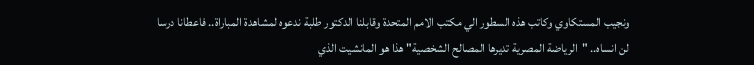ونجيب المستكاوي وكاتب هذه السطور الي مكتب الامم المتحدة وقابلنا الدكتور طلبة ندعوه لمشاهدة المباراة.. فاعطانا درسا لن انساه.. "الرياضة المصرية تديرها المصالح الشخصية" هذا هو المانشيت الذي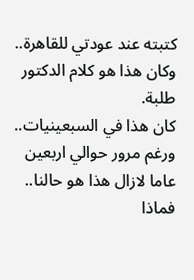كتبته عند عودتي للقاهرة.. وكان هذا هو كلام الدكتور طلبة.
كان هذا في السبعينيات.. ورغم مرور حوالي اربعين عاما لازال هذا هو حالنا.. فماذا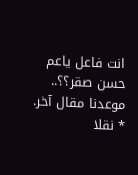انت فاعل ياعم حسن صقر؟؟.. موعدنا مقال آخر.
* نقلا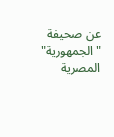عن صحيفة "الجمهورية" المصرية